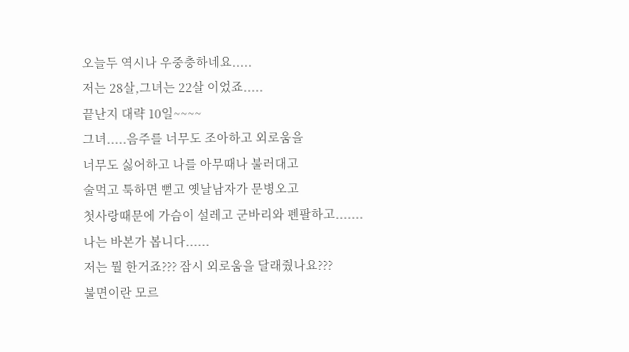오늘두 역시나 우중충하네요.....
저는 28살,그녀는 22살 이었죠.....
끝난지 대략 10일~~~~
그녀.....음주를 너무도 조아하고 외로움을
너무도 싫어하고 나를 아무때나 불러대고
술먹고 툭하면 뻗고 옛날남자가 문병오고
첫사랑때문에 가슴이 설레고 군바리와 펜팔하고.......
나는 바본가 봅니다......
저는 뭘 한거죠??? 잠시 외로움을 달래줬나요???
불면이란 모르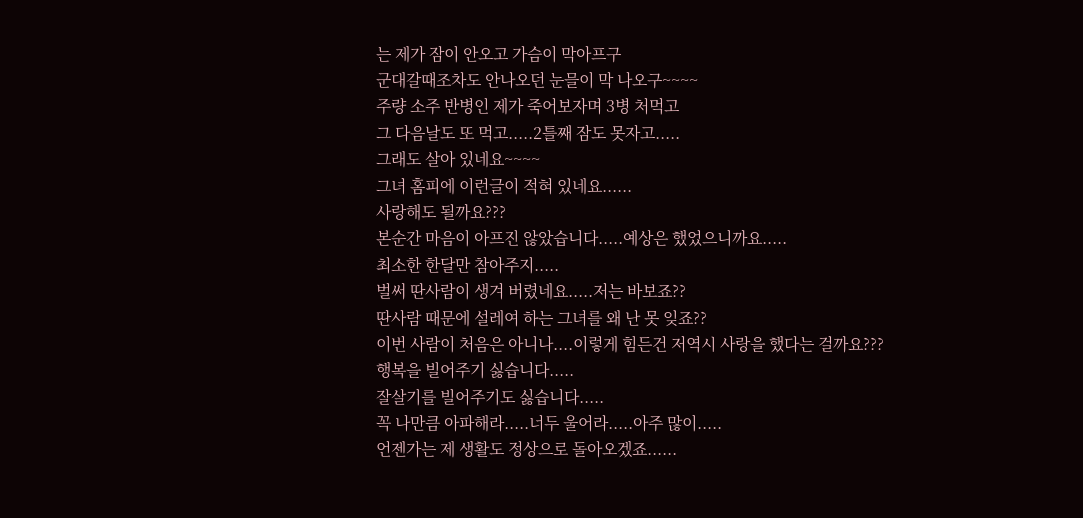는 제가 잠이 안오고 가슴이 막아프구
군대갈때조차도 안나오던 눈믈이 막 나오구~~~~
주량 소주 반병인 제가 죽어보자며 3병 처먹고
그 다음날도 또 먹고.....2틀째 잠도 못자고.....
그래도 살아 있네요~~~~
그녀 홈피에 이런글이 적혀 있네요......
사랑해도 될까요???
본순간 마음이 아프진 않았습니다.....예상은 했었으니까요.....
최소한 한달만 참아주지.....
벌써 딴사람이 생겨 버렸네요.....저는 바보죠??
딴사람 때문에 설레여 하는 그녀를 왜 난 못 잊죠??
이번 사람이 처음은 아니나....이렇게 힘든건 저역시 사랑을 했다는 걸까요???
행복을 빌어주기 싫습니다.....
잘살기를 빌어주기도 싫습니다.....
꼭 나만큼 아파해라.....너두 울어라.....아주 많이.....
언젠가는 제 생활도 정상으로 돌아오겠죠......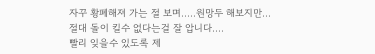자꾸 황폐해져 가는 절 보며.....원망두 해보지만...
절대 돌이 킬수 없다는걸 잘 압니다....
빨리 잊을수 있도록 제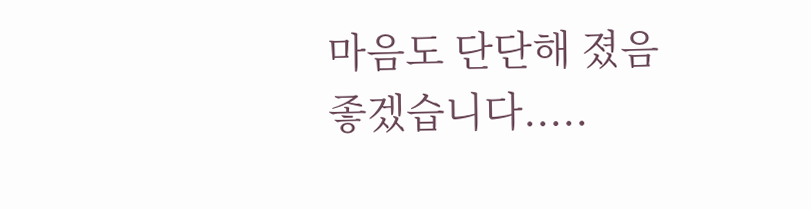마음도 단단해 졌음 좋겠습니다.....